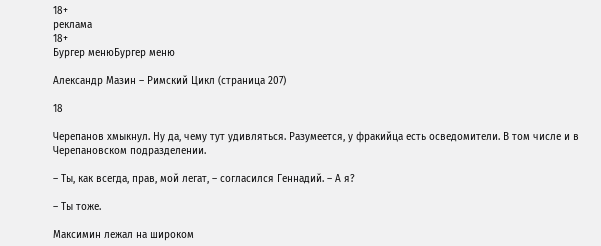18+
реклама
18+
Бургер менюБургер меню

Александр Мазин – Римский Цикл (страница 207)

18

Черепанов хмыкнул. Ну да, чему тут удивляться. Разумеется, у фракийца есть осведомители. В том числе и в Черепановском подразделении.

– Ты, как всегда, прав, мой легат, – согласился Геннадий. – А я?

– Ты тоже.

Максимин лежал на широком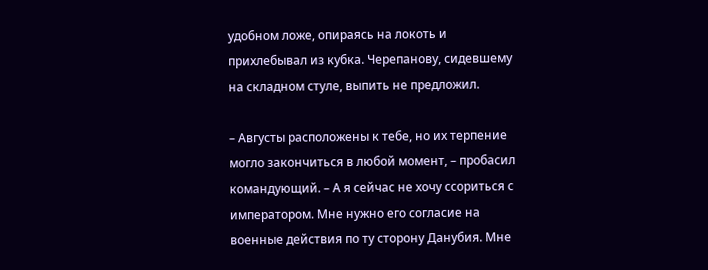удобном ложе, опираясь на локоть и прихлебывал из кубка. Черепанову, сидевшему на складном стуле, выпить не предложил.

– Августы расположены к тебе, но их терпение могло закончиться в любой момент, – пробасил командующий. – А я сейчас не хочу ссориться с императором. Мне нужно его согласие на военные действия по ту сторону Данубия. Мне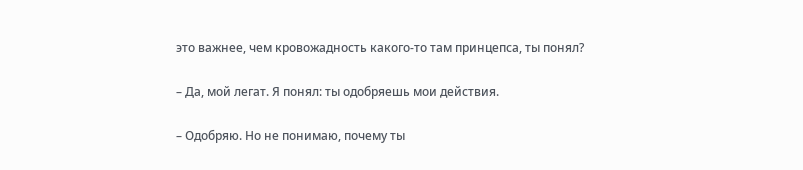это важнее, чем кровожадность какого-то там принцепса, ты понял?

– Да, мой легат. Я понял: ты одобряешь мои действия.

– Одобряю. Но не понимаю, почему ты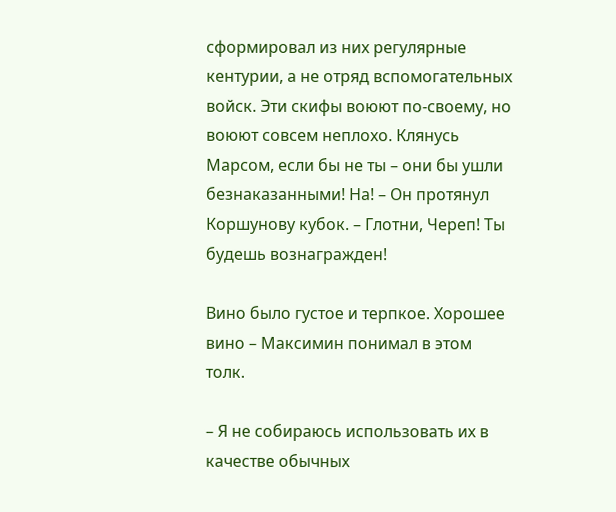сформировал из них регулярные кентурии, а не отряд вспомогательных войск. Эти скифы воюют по-своему, но воюют совсем неплохо. Клянусь Марсом, если бы не ты – они бы ушли безнаказанными! На! – Он протянул Коршунову кубок. – Глотни, Череп! Ты будешь вознагражден!

Вино было густое и терпкое. Хорошее вино – Максимин понимал в этом толк.

– Я не собираюсь использовать их в качестве обычных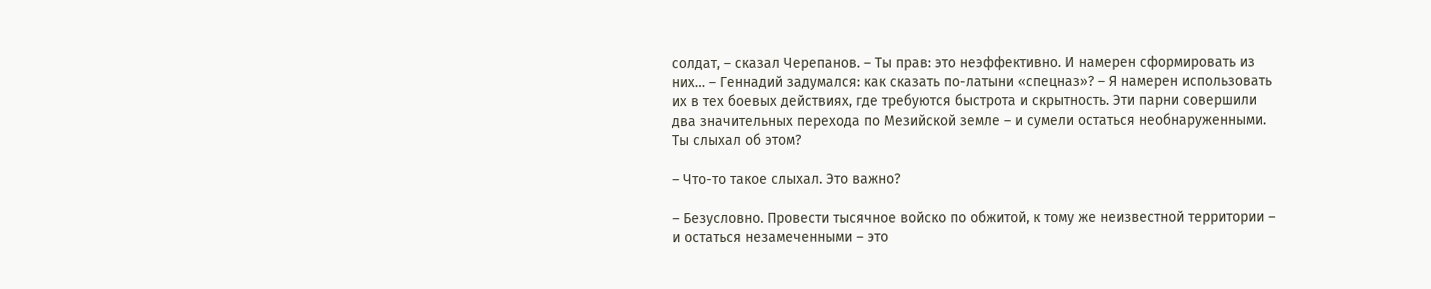солдат, – сказал Черепанов. – Ты прав: это неэффективно. И намерен сформировать из них… – Геннадий задумался: как сказать по-латыни «спецназ»? – Я намерен использовать их в тех боевых действиях, где требуются быстрота и скрытность. Эти парни совершили два значительных перехода по Мезийской земле – и сумели остаться необнаруженными. Ты слыхал об этом?

– Что-то такое слыхал. Это важно?

– Безусловно. Провести тысячное войско по обжитой, к тому же неизвестной территории – и остаться незамеченными – это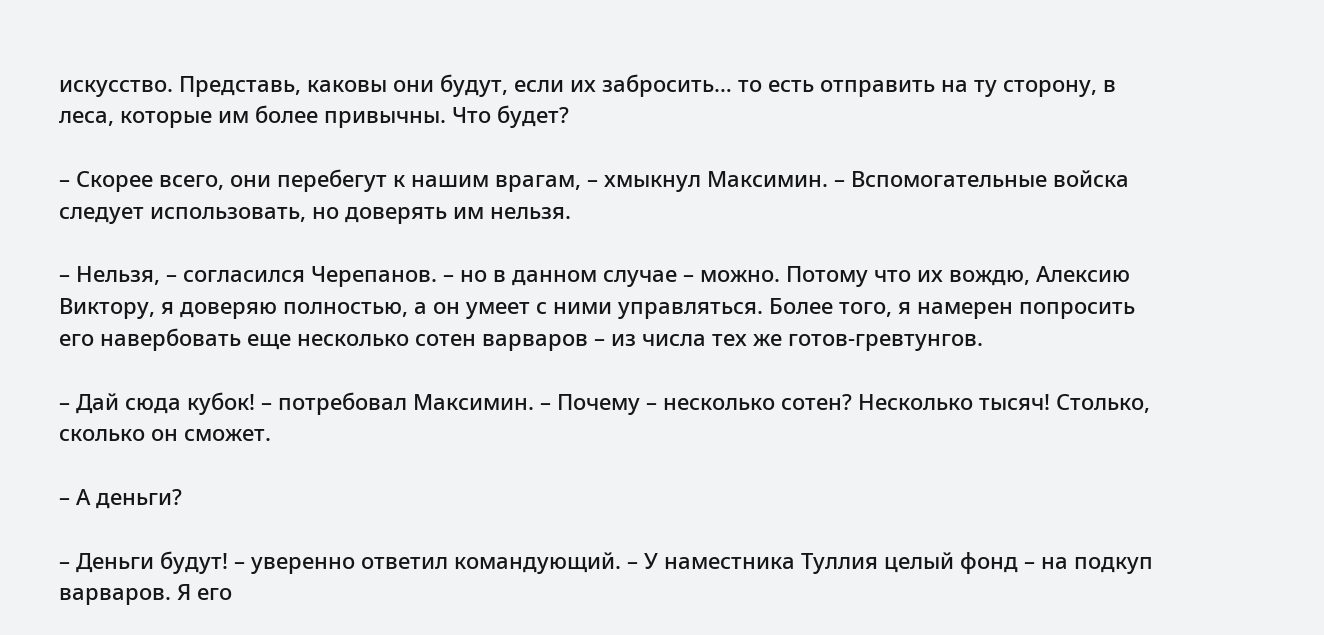искусство. Представь, каковы они будут, если их забросить… то есть отправить на ту сторону, в леса, которые им более привычны. Что будет?

– Скорее всего, они перебегут к нашим врагам, – хмыкнул Максимин. – Вспомогательные войска следует использовать, но доверять им нельзя.

– Нельзя, – согласился Черепанов. – но в данном случае – можно. Потому что их вождю, Алексию Виктору, я доверяю полностью, а он умеет с ними управляться. Более того, я намерен попросить его навербовать еще несколько сотен варваров – из числа тех же готов-гревтунгов.

– Дай сюда кубок! – потребовал Максимин. – Почему – несколько сотен? Несколько тысяч! Столько, сколько он сможет.

– А деньги?

– Деньги будут! – уверенно ответил командующий. – У наместника Туллия целый фонд – на подкуп варваров. Я его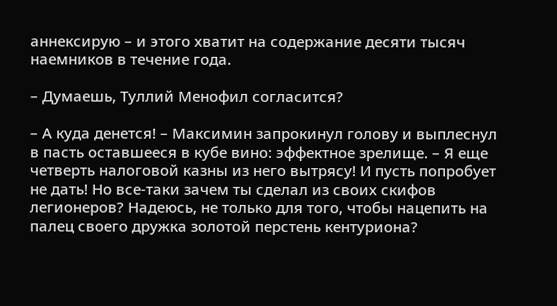аннексирую – и этого хватит на содержание десяти тысяч наемников в течение года.

– Думаешь, Туллий Менофил согласится?

– А куда денется! – Максимин запрокинул голову и выплеснул в пасть оставшееся в кубе вино: эффектное зрелище. – Я еще четверть налоговой казны из него вытрясу! И пусть попробует не дать! Но все-таки зачем ты сделал из своих скифов легионеров? Надеюсь, не только для того, чтобы нацепить на палец своего дружка золотой перстень кентуриона?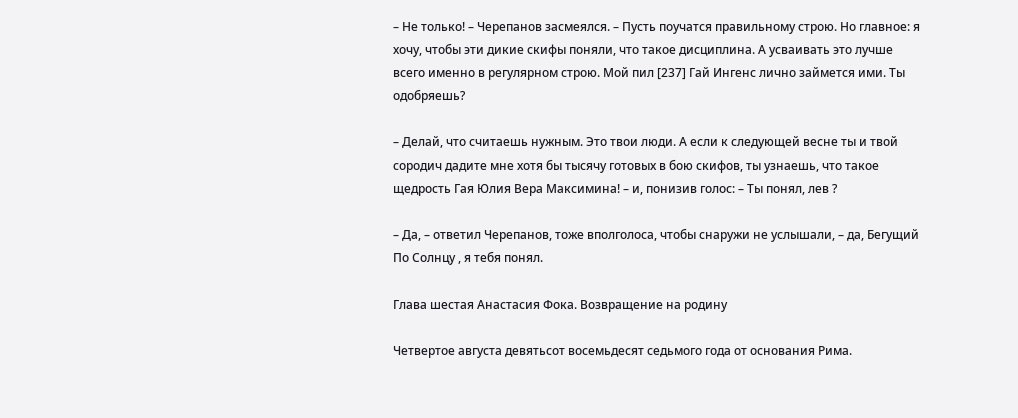– Не только! – Черепанов засмеялся. – Пусть поучатся правильному строю. Но главное: я хочу, чтобы эти дикие скифы поняли, что такое дисциплина. А усваивать это лучше всего именно в регулярном строю. Мой пил [237] Гай Ингенс лично займется ими. Ты одобряешь?

– Делай, что считаешь нужным. Это твои люди. А если к следующей весне ты и твой сородич дадите мне хотя бы тысячу готовых в бою скифов, ты узнаешь, что такое щедрость Гая Юлия Вера Максимина! – и, понизив голос: – Ты понял, лев ?

– Да, – ответил Черепанов, тоже вполголоса, чтобы снаружи не услышали, – да, Бегущий По Солнцу , я тебя понял.

Глава шестая Анастасия Фока. Возвращение на родину

Четвертое августа девятьсот восемьдесят седьмого года от основания Рима.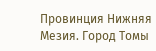Провинция Нижняя Мезия. Город Томы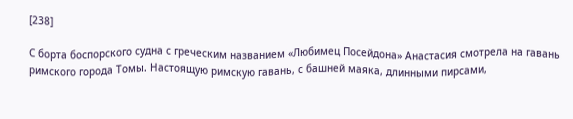[238]

С борта боспорского судна с греческим названием «Любимец Посейдона» Анастасия смотрела на гавань римского города Томы. Настоящую римскую гавань, с башней маяка, длинными пирсами,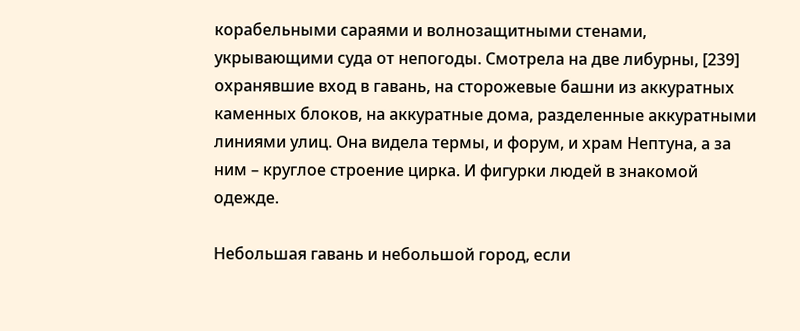корабельными сараями и волнозащитными стенами, укрывающими суда от непогоды. Смотрела на две либурны, [239] охранявшие вход в гавань, на сторожевые башни из аккуратных каменных блоков, на аккуратные дома, разделенные аккуратными линиями улиц. Она видела термы, и форум, и храм Нептуна, а за ним – круглое строение цирка. И фигурки людей в знакомой одежде.

Небольшая гавань и небольшой город, если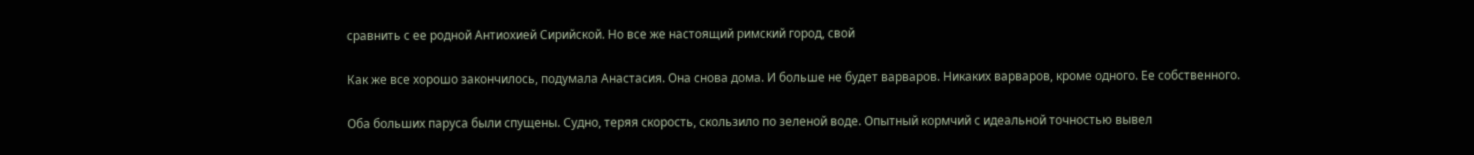сравнить с ее родной Антиохией Сирийской. Но все же настоящий римский город, свой

Как же все хорошо закончилось, подумала Анастасия. Она снова дома. И больше не будет варваров. Никаких варваров, кроме одного. Ее собственного.

Оба больших паруса были спущены. Судно, теряя скорость, скользило по зеленой воде. Опытный кормчий с идеальной точностью вывел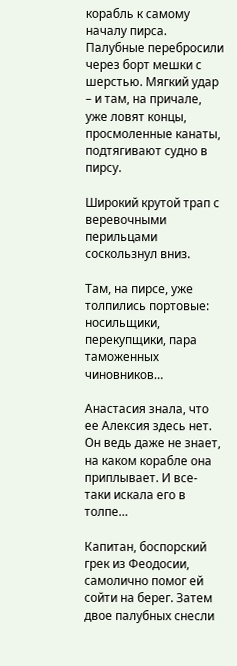корабль к самому началу пирса. Палубные перебросили через борт мешки с шерстью. Мягкий удар – и там, на причале, уже ловят концы, просмоленные канаты, подтягивают судно в пирсу.

Широкий крутой трап с веревочными перильцами соскользнул вниз.

Там, на пирсе, уже толпились портовые: носильщики, перекупщики, пара таможенных чиновников…

Анастасия знала, что ее Алексия здесь нет. Он ведь даже не знает, на каком корабле она приплывает. И все-таки искала его в толпе…

Капитан, боспорский грек из Феодосии, самолично помог ей сойти на берег. Затем двое палубных снесли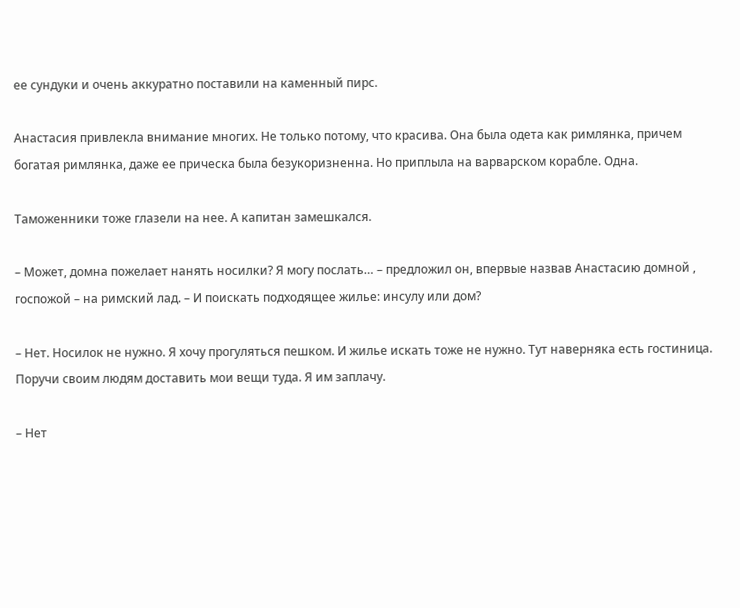ее сундуки и очень аккуратно поставили на каменный пирс.

Анастасия привлекла внимание многих. Не только потому, что красива. Она была одета как римлянка, причем богатая римлянка, даже ее прическа была безукоризненна. Но приплыла на варварском корабле. Одна.

Таможенники тоже глазели на нее. А капитан замешкался.

– Может, домна пожелает нанять носилки? Я могу послать… – предложил он, впервые назвав Анастасию домной , госпожой – на римский лад. – И поискать подходящее жилье: инсулу или дом?

– Нет. Носилок не нужно. Я хочу прогуляться пешком. И жилье искать тоже не нужно. Тут наверняка есть гостиница. Поручи своим людям доставить мои вещи туда. Я им заплачу.

– Нет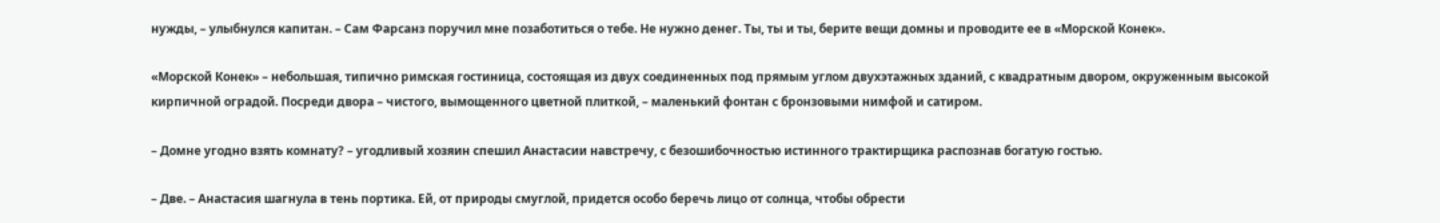нужды, – улыбнулся капитан. – Сам Фарсанз поручил мне позаботиться о тебе. Не нужно денег. Ты, ты и ты, берите вещи домны и проводите ее в «Морской Конек».

«Морской Конек» – небольшая, типично римская гостиница, состоящая из двух соединенных под прямым углом двухэтажных зданий, с квадратным двором, окруженным высокой кирпичной оградой. Посреди двора – чистого, вымощенного цветной плиткой, – маленький фонтан с бронзовыми нимфой и сатиром.

– Домне угодно взять комнату? – угодливый хозяин спешил Анастасии навстречу, с безошибочностью истинного трактирщика распознав богатую гостью.

– Две. – Анастасия шагнула в тень портика. Ей, от природы смуглой, придется особо беречь лицо от солнца, чтобы обрести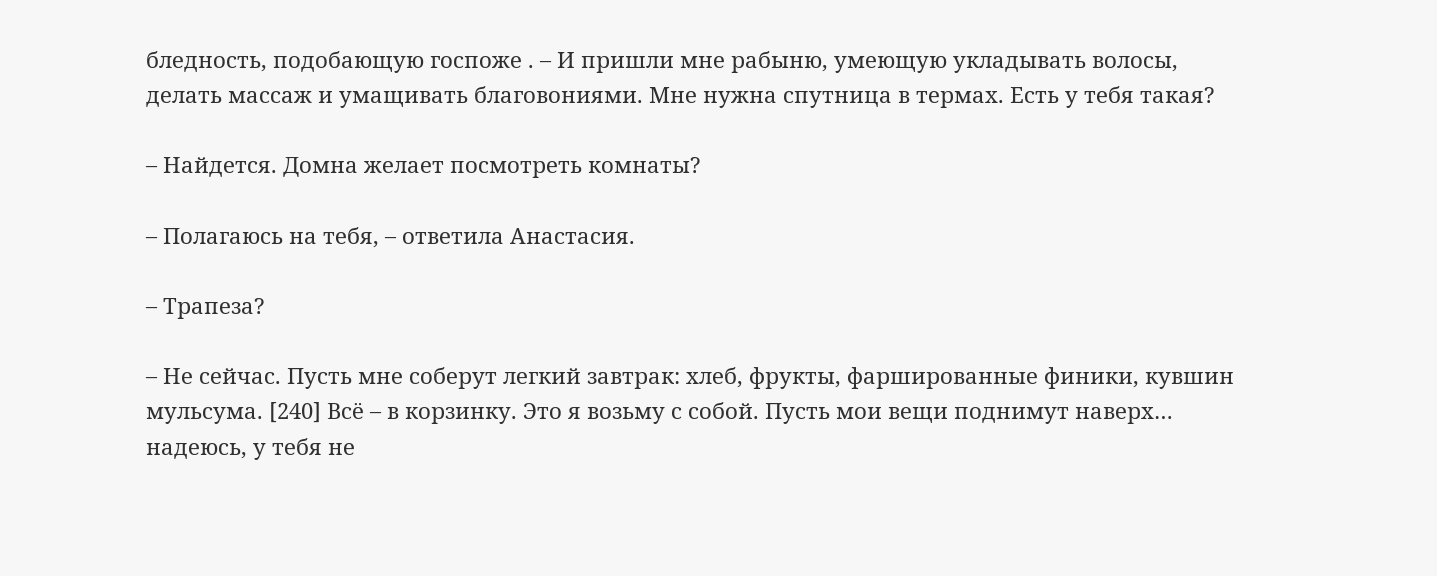бледность, подобающую госпоже . – И пришли мне рабыню, умеющую укладывать волосы, делать массаж и умащивать благовониями. Мне нужна спутница в термах. Есть у тебя такая?

– Найдется. Домна желает посмотреть комнаты?

– Полагаюсь на тебя, – ответила Анастасия.

– Трапеза?

– Не сейчас. Пусть мне соберут легкий завтрак: хлеб, фрукты, фаршированные финики, кувшин мульсума. [240] Всё – в корзинку. Это я возьму с собой. Пусть мои вещи поднимут наверх… надеюсь, у тебя не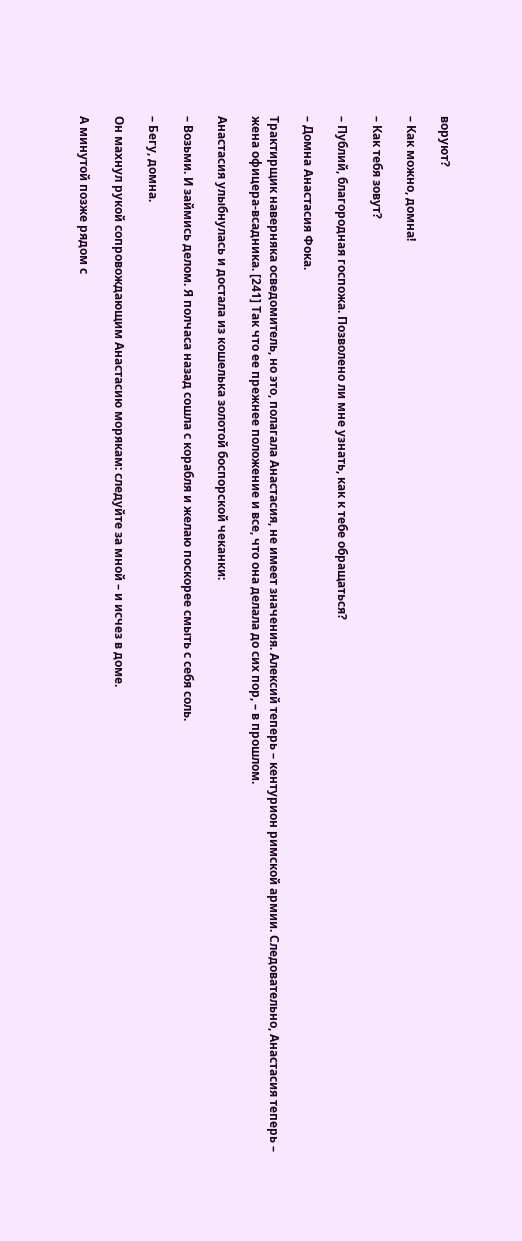воруют?

– Как можно, домна!

– Как тебя зовут?

– Публий, благородная госпожа. Позволено ли мне узнать, как к тебе обращаться?

– Домна Анастасия Фока.

Трактирщик наверняка осведомитель, но это, полагала Анастасия, не имеет значения. Алексий теперь – кентурион римской армии. Следовательно, Анастасия теперь – жена офицера-всадника. [241] Так что ее прежнее положение и все, что она делала до сих пор, – в прошлом.

Анастасия улыбнулась и достала из кошелька золотой боспорской чеканки:

– Возьми. И займись делом. Я полчаса назад сошла с корабля и желаю поскорее смыть с себя соль.

– Бегу, домна.

Он махнул рукой сопровождающим Анастасию морякам: следуйте за мной – и исчез в доме.

А минутой позже рядом с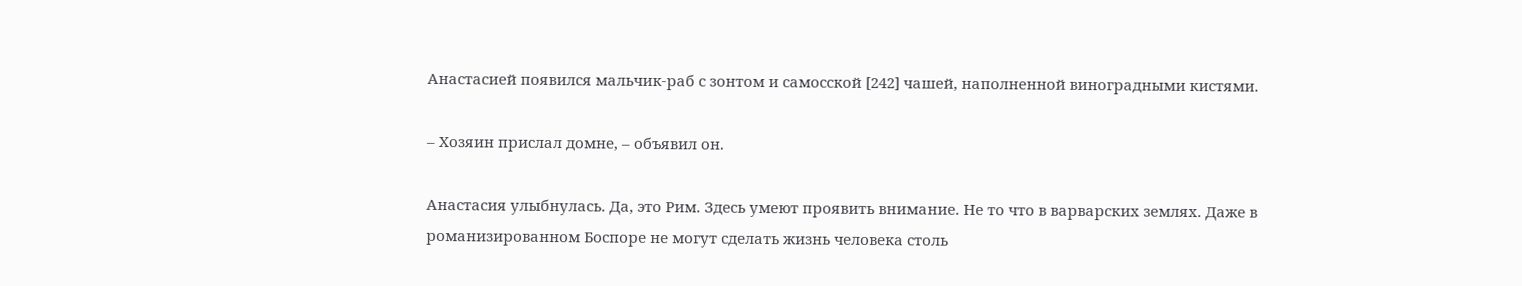Анастасией появился мальчик-раб с зонтом и самосской [242] чашей, наполненной виноградными кистями.

– Хозяин прислал домне, – объявил он.

Анастасия улыбнулась. Да, это Рим. Здесь умеют проявить внимание. Не то что в варварских землях. Даже в романизированном Боспоре не могут сделать жизнь человека столь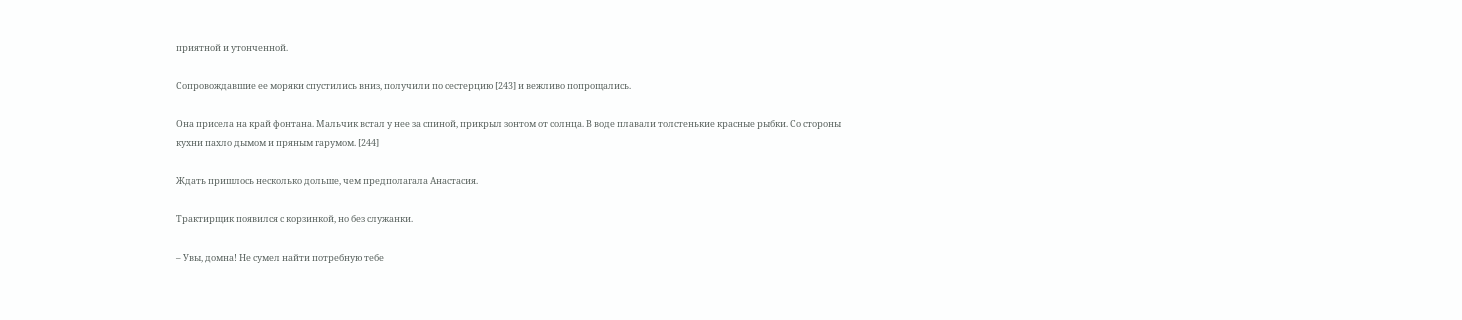приятной и утонченной.

Сопровождавшие ее моряки спустились вниз, получили по сестерцию [243] и вежливо попрощались.

Она присела на край фонтана. Мальчик встал у нее за спиной, прикрыл зонтом от солнца. В воде плавали толстенькие красные рыбки. Со стороны кухни пахло дымом и пряным гарумом. [244]

Ждать пришлось несколько дольше, чем предполагала Анастасия.

Трактирщик появился с корзинкой, но без служанки.

– Увы, домна! Не сумел найти потребную тебе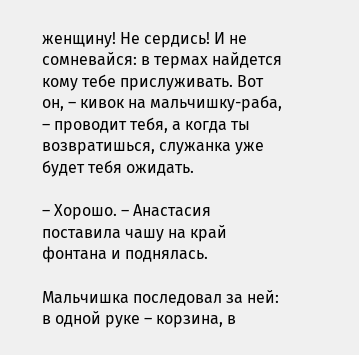женщину! Не сердись! И не сомневайся: в термах найдется кому тебе прислуживать. Вот он, – кивок на мальчишку-раба, – проводит тебя, а когда ты возвратишься, служанка уже будет тебя ожидать.

– Хорошо. – Анастасия поставила чашу на край фонтана и поднялась.

Мальчишка последовал за ней: в одной руке – корзина, в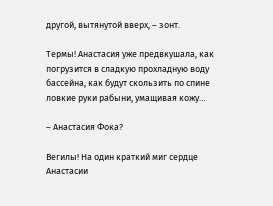другой, вытянутой вверх, – зонт.

Термы! Анастасия уже предвкушала, как погрузится в сладкую прохладную воду бассейна, как будут скользить по спине ловкие руки рабыни, умащивая кожу…

– Анастасия Фока?

Вегилы! На один краткий миг сердце Анастасии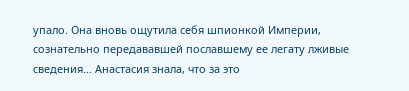упало. Она вновь ощутила себя шпионкой Империи, сознательно передававшей пославшему ее легату лживые сведения… Анастасия знала, что за это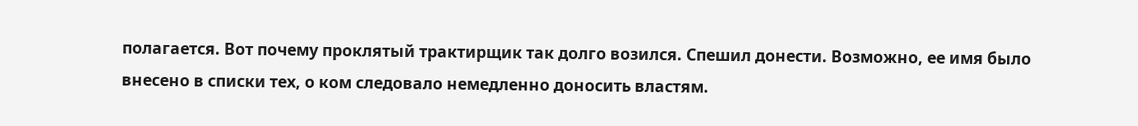полагается. Вот почему проклятый трактирщик так долго возился. Спешил донести. Возможно, ее имя было внесено в списки тех, о ком следовало немедленно доносить властям.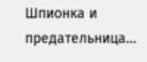Шпионка и предательница…